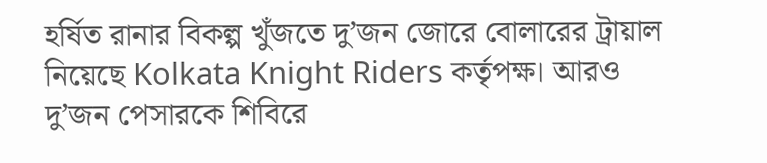হর্ষিত রানার বিকল্প খুঁজতে দু’জন জোরে বোলারের ট্রায়াল নিয়েছে Kolkata Knight Riders কর্তৃপক্ষ। আরও দু’জন পেসারকে শিবিরে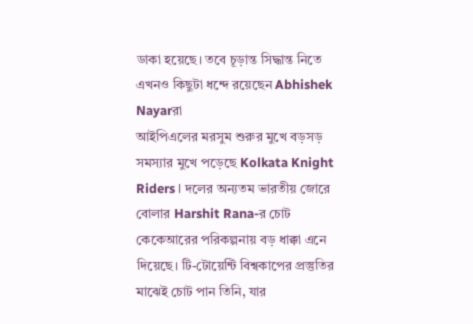ডাকা হয়েছে। তবে চূড়ান্ত সিদ্ধান্ত নিতে এখনও কিছুটা ধন্দে রয়েছেন Abhishek Nayarরা
আইপিএলের মরসুম শুরুর মুখে বড়সড় সমস্যার মুখে পড়েছে Kolkata Knight Riders। দলের অন্যতম ভারতীয় জোরে বোলার Harshit Rana-র চোট কেকেআরের পরিকল্পনায় বড় ধাক্কা এনে দিয়েছে। টি-টোয়েন্টি বিশ্বকাপের প্রস্তুতির মাঝেই চোট পান তিনি, যার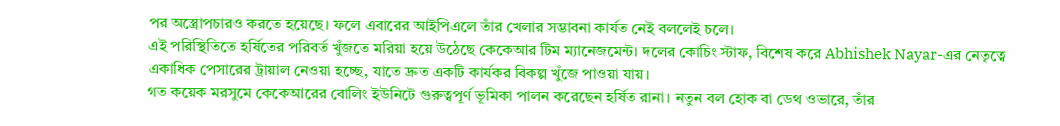পর অস্ত্রোপচারও করতে হয়েছে। ফলে এবারের আইপিএলে তাঁর খেলার সম্ভাবনা কার্যত নেই বললেই চলে।
এই পরিস্থিতিতে হর্ষিতের পরিবর্ত খুঁজতে মরিয়া হয়ে উঠেছে কেকেআর টিম ম্যানেজমেন্ট। দলের কোচিং স্টাফ, বিশেষ করে Abhishek Nayar-এর নেতৃত্বে একাধিক পেসারের ট্রায়াল নেওয়া হচ্ছে, যাতে দ্রুত একটি কার্যকর বিকল্প খুঁজে পাওয়া যায়।
গত কয়েক মরসুমে কেকেআরের বোলিং ইউনিটে গুরুত্বপূর্ণ ভূমিকা পালন করেছেন হর্ষিত রানা। নতুন বল হোক বা ডেথ ওভারে, তাঁর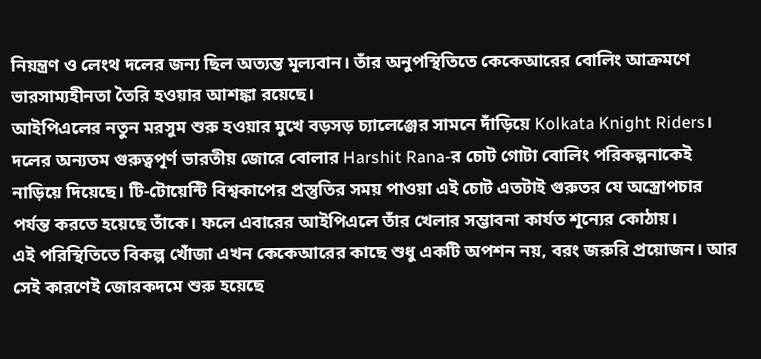নিয়ন্ত্রণ ও লেংথ দলের জন্য ছিল অত্যন্ত মূল্যবান। তাঁর অনুপস্থিতিতে কেকেআরের বোলিং আক্রমণে ভারসাম্যহীনতা তৈরি হওয়ার আশঙ্কা রয়েছে।
আইপিএলের নতুন মরসুম শুরু হওয়ার মুখে বড়সড় চ্যালেঞ্জের সামনে দাঁড়িয়ে Kolkata Knight Riders। দলের অন্যতম গুরুত্বপূর্ণ ভারতীয় জোরে বোলার Harshit Rana-র চোট গোটা বোলিং পরিকল্পনাকেই নাড়িয়ে দিয়েছে। টি-টোয়েন্টি বিশ্বকাপের প্রস্তুতির সময় পাওয়া এই চোট এতটাই গুরুতর যে অস্ত্রোপচার পর্যন্ত করতে হয়েছে তাঁকে। ফলে এবারের আইপিএলে তাঁর খেলার সম্ভাবনা কার্যত শূন্যের কোঠায়।
এই পরিস্থিতিতে বিকল্প খোঁজা এখন কেকেআরের কাছে শুধু একটি অপশন নয়, বরং জরুরি প্রয়োজন। আর সেই কারণেই জোরকদমে শুরু হয়েছে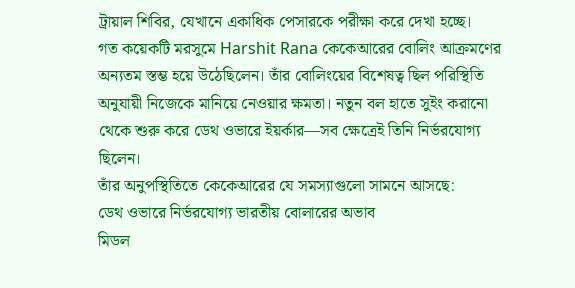ট্রায়াল শিবির, যেখানে একাধিক পেসারকে পরীক্ষা করে দেখা হচ্ছে।
গত কয়েকটি মরসুমে Harshit Rana কেকেআরের বোলিং আক্রমণের অন্যতম স্তম্ভ হয়ে উঠেছিলেন। তাঁর বোলিংয়ের বিশেষত্ব ছিল পরিস্থিতি অনুযায়ী নিজেকে মানিয়ে নেওয়ার ক্ষমতা। নতুন বল হাতে সুইং করানো থেকে শুরু করে ডেথ ওভারে ইয়র্কার—সব ক্ষেত্রেই তিনি নির্ভরযোগ্য ছিলেন।
তাঁর অনুপস্থিতিতে কেকেআরের যে সমস্যাগুলো সামনে আসছে:
ডেথ ওভারে নির্ভরযোগ্য ভারতীয় বোলারের অভাব
মিডল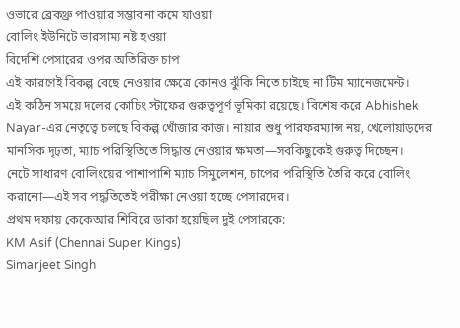ওভারে ব্রেকথ্রু পাওয়ার সম্ভাবনা কমে যাওয়া
বোলিং ইউনিটে ভারসাম্য নষ্ট হওয়া
বিদেশি পেসারের ওপর অতিরিক্ত চাপ
এই কারণেই বিকল্প বেছে নেওয়ার ক্ষেত্রে কোনও ঝুঁকি নিতে চাইছে না টিম ম্যানেজমেন্ট।
এই কঠিন সময়ে দলের কোচিং স্টাফের গুরুত্বপূর্ণ ভূমিকা রয়েছে। বিশেষ করে Abhishek Nayar-এর নেতৃত্বে চলছে বিকল্প খোঁজার কাজ। নায়ার শুধু পারফরম্যান্স নয়, খেলোয়াড়দের মানসিক দৃঢ়তা, ম্যাচ পরিস্থিতিতে সিদ্ধান্ত নেওয়ার ক্ষমতা—সবকিছুকেই গুরুত্ব দিচ্ছেন।
নেটে সাধারণ বোলিংয়ের পাশাপাশি ম্যাচ সিমুলেশন, চাপের পরিস্থিতি তৈরি করে বোলিং করানো—এই সব পদ্ধতিতেই পরীক্ষা নেওয়া হচ্ছে পেসারদের।
প্রথম দফায় কেকেআর শিবিরে ডাকা হয়েছিল দুই পেসারকে:
KM Asif (Chennai Super Kings)
Simarjeet Singh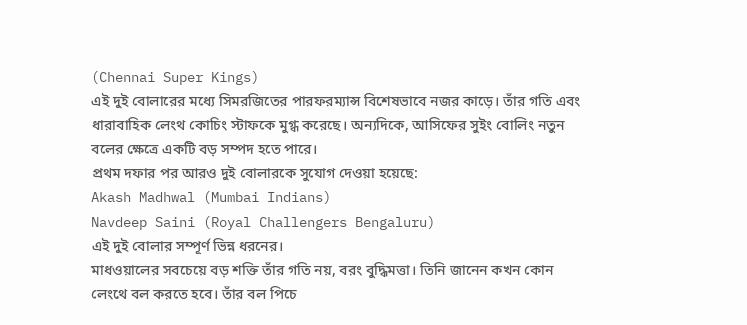(Chennai Super Kings)
এই দুই বোলারের মধ্যে সিমরজিতের পারফরম্যান্স বিশেষভাবে নজর কাড়ে। তাঁর গতি এবং ধারাবাহিক লেংথ কোচিং স্টাফকে মুগ্ধ করেছে। অন্যদিকে, আসিফের সুইং বোলিং নতুন বলের ক্ষেত্রে একটি বড় সম্পদ হতে পারে।
প্রথম দফার পর আরও দুই বোলারকে সুযোগ দেওয়া হয়েছে:
Akash Madhwal (Mumbai Indians)
Navdeep Saini (Royal Challengers Bengaluru)
এই দুই বোলার সম্পূর্ণ ভিন্ন ধরনের।
মাধওয়ালের সবচেয়ে বড় শক্তি তাঁর গতি নয়, বরং বুদ্ধিমত্তা। তিনি জানেন কখন কোন লেংথে বল করতে হবে। তাঁর বল পিচে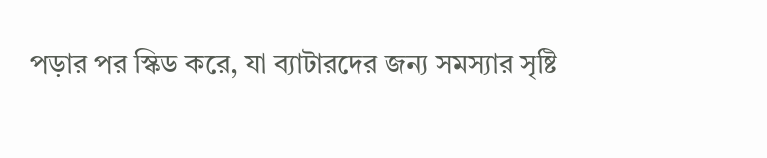পড়ার পর স্কিড করে, যা ব্যাটারদের জন্য সমস্যার সৃষ্টি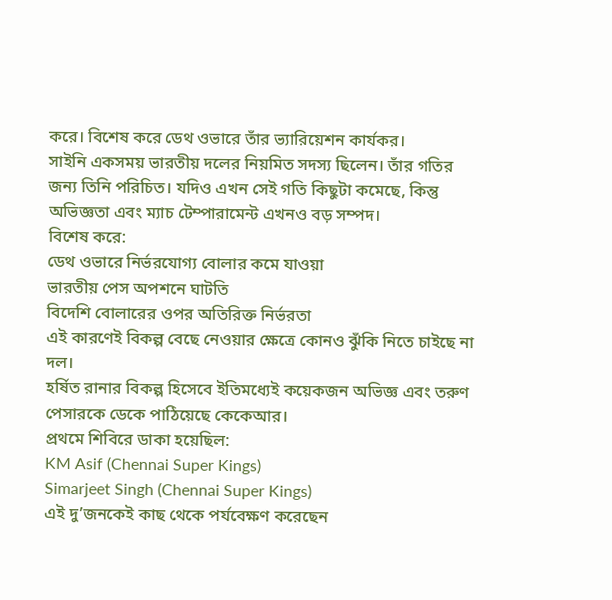করে। বিশেষ করে ডেথ ওভারে তাঁর ভ্যারিয়েশন কার্যকর।
সাইনি একসময় ভারতীয় দলের নিয়মিত সদস্য ছিলেন। তাঁর গতির জন্য তিনি পরিচিত। যদিও এখন সেই গতি কিছুটা কমেছে, কিন্তু অভিজ্ঞতা এবং ম্যাচ টেম্পারামেন্ট এখনও বড় সম্পদ।
বিশেষ করে:
ডেথ ওভারে নির্ভরযোগ্য বোলার কমে যাওয়া
ভারতীয় পেস অপশনে ঘাটতি
বিদেশি বোলারের ওপর অতিরিক্ত নির্ভরতা
এই কারণেই বিকল্প বেছে নেওয়ার ক্ষেত্রে কোনও ঝুঁকি নিতে চাইছে না দল।
হর্ষিত রানার বিকল্প হিসেবে ইতিমধ্যেই কয়েকজন অভিজ্ঞ এবং তরুণ পেসারকে ডেকে পাঠিয়েছে কেকেআর।
প্রথমে শিবিরে ডাকা হয়েছিল:
KM Asif (Chennai Super Kings)
Simarjeet Singh (Chennai Super Kings)
এই দু’জনকেই কাছ থেকে পর্যবেক্ষণ করেছেন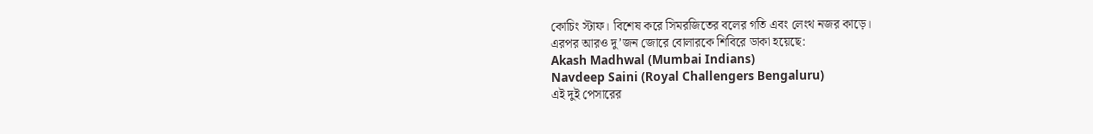কোচিং স্টাফ। বিশেষ করে সিমরজিতের বলের গতি এবং লেংথ নজর কাড়ে।
এরপর আরও দু’জন জোরে বোলারকে শিবিরে ডাকা হয়েছে:
Akash Madhwal (Mumbai Indians)
Navdeep Saini (Royal Challengers Bengaluru)
এই দুই পেসারের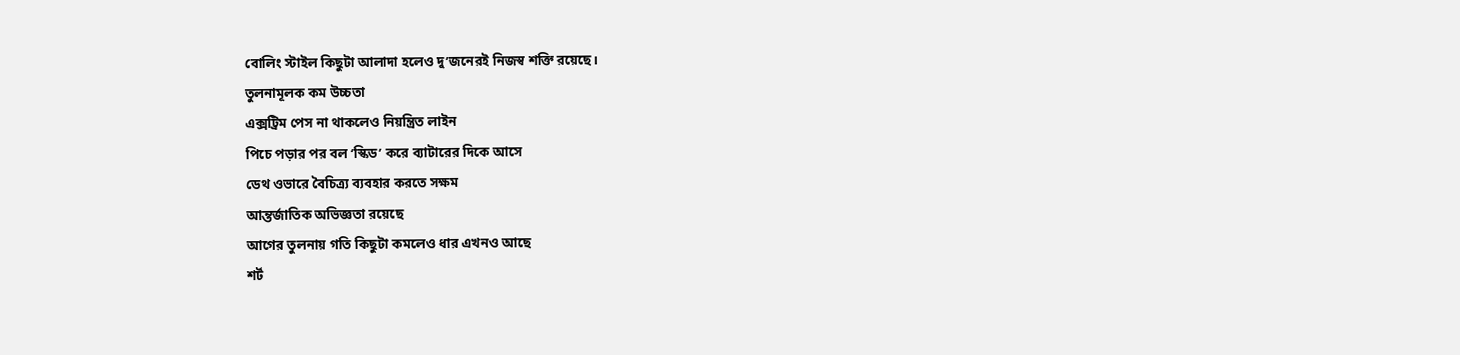বোলিং স্টাইল কিছুটা আলাদা হলেও দু’জনেরই নিজস্ব শক্তি রয়েছে।
তুলনামূলক কম উচ্চতা
এক্সট্রিম পেস না থাকলেও নিয়ন্ত্রিত লাইন
পিচে পড়ার পর বল ‘স্কিড’ করে ব্যাটারের দিকে আসে
ডেথ ওভারে বৈচিত্র্য ব্যবহার করতে সক্ষম
আন্তর্জাতিক অভিজ্ঞতা রয়েছে
আগের তুলনায় গতি কিছুটা কমলেও ধার এখনও আছে
শর্ট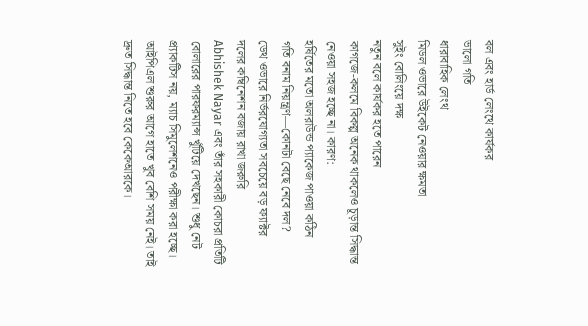বল এবং হার্ড লেংথে কার্যকর
ভালো গতি
ধারাবাহিক লেংথ
মিডল ওভারে উইকেট নেওয়ার ক্ষমতা
সুইং বোলিংয়ে দক্ষ
নতুন বলে কার্যকর হতে পারেন
কাগজে-কলমে বিকল্প অনেক থাকলেও চূড়ান্ত সিদ্ধান্ত নেওয়া সহজ হচ্ছে না। কারণ:
হর্ষিতের মতো অলরাউন্ড প্যাকেজ পাওয়া কঠিন
গতি বনাম নিয়ন্ত্রণ—কোনটা বেছে নেবে দল?
ডেথ ওভারে নির্ভরযোগ্যতা সবচেয়ে বড় ফ্যাক্টর
দলের কম্বিনেশন বজায় রাখা জরুরি
Abhishek Nayar এবং তাঁর সহকারী কোচরা প্রতিটি বোলারের পারফরম্যান্স খুঁটিয়ে দেখছেন। শুধু নেট প্র্যাকটিস নয়, ম্যাচ সিমুলেশনেও পরীক্ষা করা হচ্ছে।
আইপিএল শুরুর আগে হাতে খুব বেশি সময় নেই। তাই দ্রুত সিদ্ধান্ত নিতে হবে কেকেআরকে।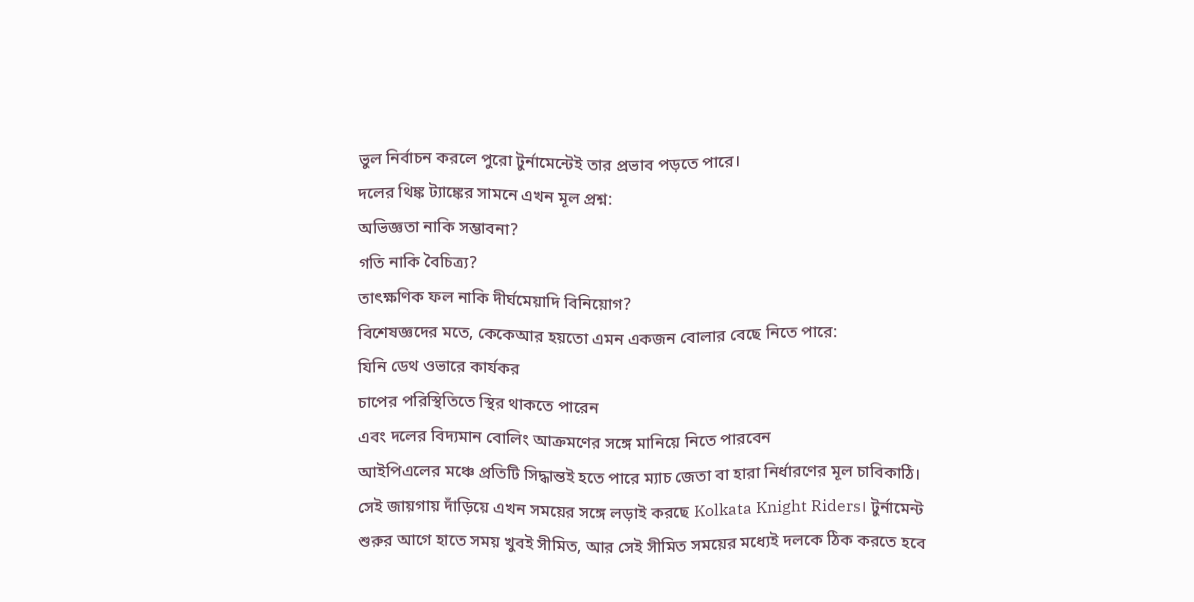ভুল নির্বাচন করলে পুরো টুর্নামেন্টেই তার প্রভাব পড়তে পারে।
দলের থিঙ্ক ট্যাঙ্কের সামনে এখন মূল প্রশ্ন:
অভিজ্ঞতা নাকি সম্ভাবনা?
গতি নাকি বৈচিত্র্য?
তাৎক্ষণিক ফল নাকি দীর্ঘমেয়াদি বিনিয়োগ?
বিশেষজ্ঞদের মতে, কেকেআর হয়তো এমন একজন বোলার বেছে নিতে পারে:
যিনি ডেথ ওভারে কার্যকর
চাপের পরিস্থিতিতে স্থির থাকতে পারেন
এবং দলের বিদ্যমান বোলিং আক্রমণের সঙ্গে মানিয়ে নিতে পারবেন
আইপিএলের মঞ্চে প্রতিটি সিদ্ধান্তই হতে পারে ম্যাচ জেতা বা হারা নির্ধারণের মূল চাবিকাঠি। সেই জায়গায় দাঁড়িয়ে এখন সময়ের সঙ্গে লড়াই করছে Kolkata Knight Riders। টুর্নামেন্ট শুরুর আগে হাতে সময় খুবই সীমিত, আর সেই সীমিত সময়ের মধ্যেই দলকে ঠিক করতে হবে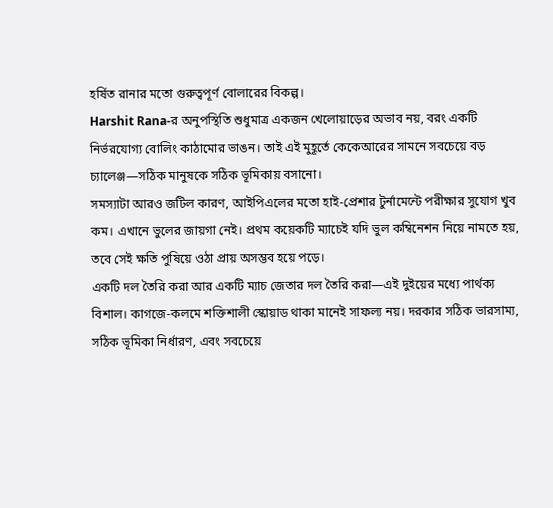হর্ষিত রানার মতো গুরুত্বপূর্ণ বোলারের বিকল্প।
Harshit Rana-র অনুপস্থিতি শুধুমাত্র একজন খেলোয়াড়ের অভাব নয়, বরং একটি নির্ভরযোগ্য বোলিং কাঠামোর ভাঙন। তাই এই মুহূর্তে কেকেআরের সামনে সবচেয়ে বড় চ্যালেঞ্জ—সঠিক মানুষকে সঠিক ভূমিকায় বসানো।
সমস্যাটা আরও জটিল কারণ, আইপিএলের মতো হাই-প্রেশার টুর্নামেন্টে পরীক্ষার সুযোগ খুব কম। এখানে ভুলের জায়গা নেই। প্রথম কয়েকটি ম্যাচেই যদি ভুল কম্বিনেশন নিয়ে নামতে হয়, তবে সেই ক্ষতি পুষিয়ে ওঠা প্রায় অসম্ভব হয়ে পড়ে।
একটি দল তৈরি করা আর একটি ম্যাচ জেতার দল তৈরি করা—এই দুইয়ের মধ্যে পার্থক্য বিশাল। কাগজে-কলমে শক্তিশালী স্কোয়াড থাকা মানেই সাফল্য নয়। দরকার সঠিক ভারসাম্য, সঠিক ভূমিকা নির্ধারণ, এবং সবচেয়ে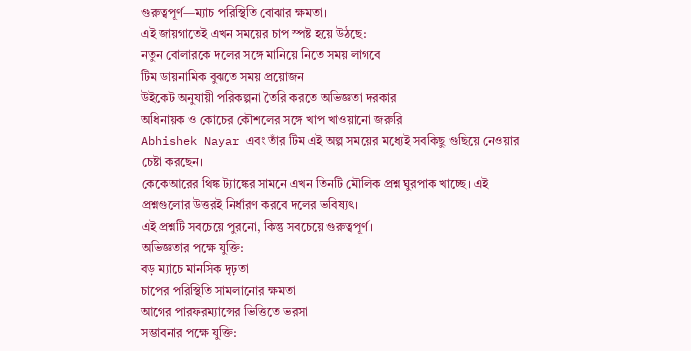গুরুত্বপূর্ণ—ম্যাচ পরিস্থিতি বোঝার ক্ষমতা।
এই জায়গাতেই এখন সময়ের চাপ স্পষ্ট হয়ে উঠছে:
নতুন বোলারকে দলের সঙ্গে মানিয়ে নিতে সময় লাগবে
টিম ডায়নামিক বুঝতে সময় প্রয়োজন
উইকেট অনুযায়ী পরিকল্পনা তৈরি করতে অভিজ্ঞতা দরকার
অধিনায়ক ও কোচের কৌশলের সঙ্গে খাপ খাওয়ানো জরুরি
Abhishek Nayar এবং তাঁর টিম এই অল্প সময়ের মধ্যেই সবকিছু গুছিয়ে নেওয়ার চেষ্টা করছেন।
কেকেআরের থিঙ্ক ট্যাঙ্কের সামনে এখন তিনটি মৌলিক প্রশ্ন ঘুরপাক খাচ্ছে। এই প্রশ্নগুলোর উত্তরই নির্ধারণ করবে দলের ভবিষ্যৎ।
এই প্রশ্নটি সবচেয়ে পুরনো, কিন্তু সবচেয়ে গুরুত্বপূর্ণ।
অভিজ্ঞতার পক্ষে যুক্তি:
বড় ম্যাচে মানসিক দৃঢ়তা
চাপের পরিস্থিতি সামলানোর ক্ষমতা
আগের পারফরম্যান্সের ভিত্তিতে ভরসা
সম্ভাবনার পক্ষে যুক্তি: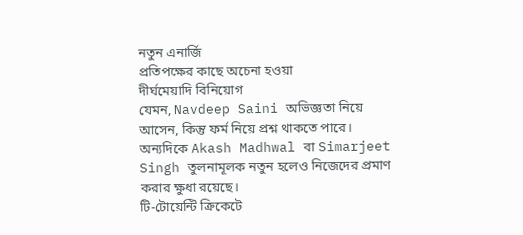নতুন এনার্জি
প্রতিপক্ষের কাছে অচেনা হওয়া
দীর্ঘমেয়াদি বিনিয়োগ
যেমন, Navdeep Saini অভিজ্ঞতা নিয়ে আসেন, কিন্তু ফর্ম নিয়ে প্রশ্ন থাকতে পারে। অন্যদিকে Akash Madhwal বা Simarjeet Singh তুলনামূলক নতুন হলেও নিজেদের প্রমাণ করার ক্ষুধা রয়েছে।
টি-টোয়েন্টি ক্রিকেটে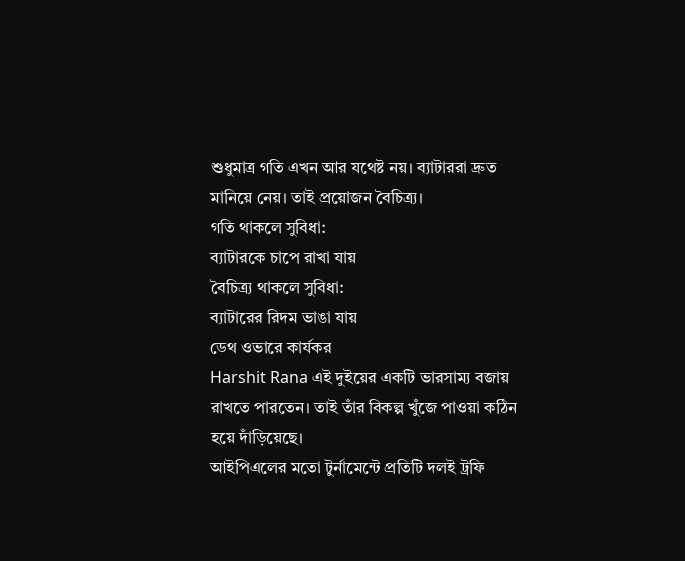শুধুমাত্র গতি এখন আর যথেষ্ট নয়। ব্যাটাররা দ্রুত মানিয়ে নেয়। তাই প্রয়োজন বৈচিত্র্য।
গতি থাকলে সুবিধা:
ব্যাটারকে চাপে রাখা যায়
বৈচিত্র্য থাকলে সুবিধা:
ব্যাটারের রিদম ভাঙা যায়
ডেথ ওভারে কার্যকর
Harshit Rana এই দুইয়ের একটি ভারসাম্য বজায় রাখতে পারতেন। তাই তাঁর বিকল্প খুঁজে পাওয়া কঠিন হয়ে দাঁড়িয়েছে।
আইপিএলের মতো টুর্নামেন্টে প্রতিটি দলই ট্রফি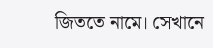জিততে নামে। সেখানে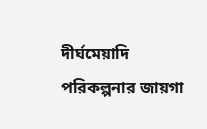দীর্ঘমেয়াদি পরিকল্পনার জায়গা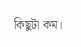কিছুটা কম।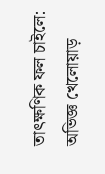তাৎক্ষণিক ফল চাইলে:
অভিজ্ঞ খেলোয়াড়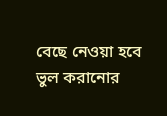বেছে নেওয়া হবে
ভুল করানোর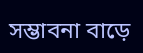সম্ভাবনা বাড়ে